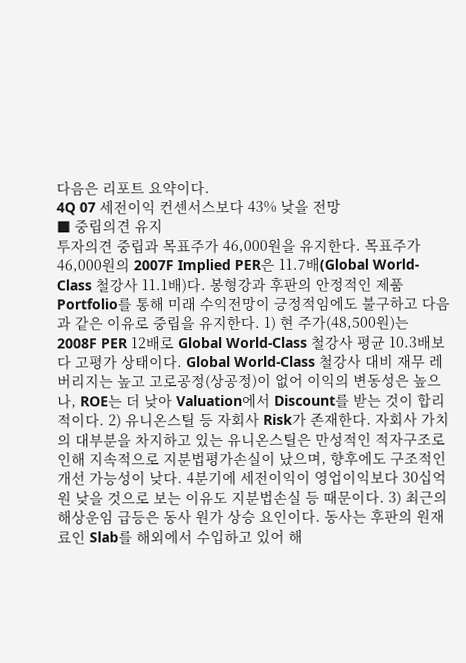다음은 리포트 요약이다.
4Q 07 세전이익 컨센서스보다 43% 낮을 전망
■ 중립의견 유지
투자의견 중립과 목표주가 46,000원을 유지한다. 목표주가 46,000원의 2007F Implied PER은 11.7배(Global World-Class 철강사 11.1배)다. 봉형강과 후판의 안정적인 제품 Portfolio를 통해 미래 수익전망이 긍정적임에도 불구하고 다음과 같은 이유로 중립을 유지한다. 1) 현 주가(48,500원)는 2008F PER 12배로 Global World-Class 철강사 평균 10.3배보다 고평가 상태이다. Global World-Class 철강사 대비 재무 레버리지는 높고 고로공정(상공정)이 없어 이익의 변동성은 높으나, ROE는 더 낮아 Valuation에서 Discount를 받는 것이 합리적이다. 2) 유니온스틸 등 자회사 Risk가 존재한다. 자회사 가치의 대부분을 차지하고 있는 유니온스틸은 만성적인 적자구조로 인해 지속적으로 지분법평가손실이 났으며, 향후에도 구조적인 개선 가능성이 낮다. 4분기에 세전이익이 영업이익보다 30십억원 낮을 것으로 보는 이유도 지분법손실 등 때문이다. 3) 최근의 해상운임 급등은 동사 원가 상승 요인이다. 동사는 후판의 원재료인 Slab를 해외에서 수입하고 있어 해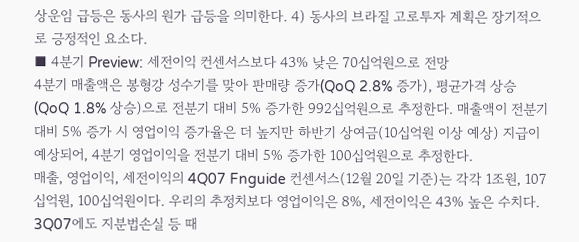상운임 급등은 동사의 원가 급등을 의미한다. 4) 동사의 브라질 고로투자 계획은 장기적으로 긍정적인 요소다.
■ 4분기 Preview: 세전이익 컨센서스보다 43% 낮은 70십억원으로 전망
4분기 매출액은 봉형강 성수기를 맞아 판매량 증가(QoQ 2.8% 증가), 평균가격 상승(QoQ 1.8% 상승)으로 전분기 대비 5% 증가한 992십억원으로 추정한다. 매출액이 전분기 대비 5% 증가 시 영업이익 증가율은 더 높지만 하반기 상여금(10십억원 이상 예상) 지급이 예상되어, 4분기 영업이익을 전분기 대비 5% 증가한 100십억원으로 추정한다.
매출, 영업이익, 세전이익의 4Q07 Fnguide 컨센서스(12월 20일 기준)는 각각 1조원, 107십억원, 100십억원이다. 우리의 추정치보다 영업이익은 8%, 세전이익은 43% 높은 수치다. 3Q07에도 지분법손실 등 때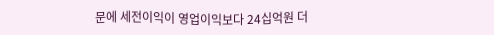문에 세전이익이 영업이익보다 24십억원 더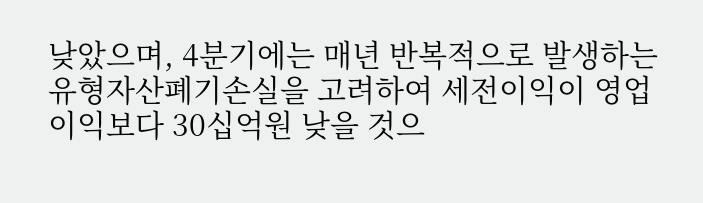낮았으며, 4분기에는 매년 반복적으로 발생하는 유형자산폐기손실을 고려하여 세전이익이 영업이익보다 30십억원 낮을 것으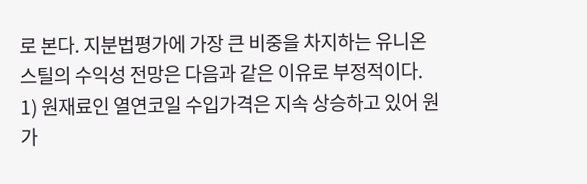로 본다. 지분법평가에 가장 큰 비중을 차지하는 유니온스틸의 수익성 전망은 다음과 같은 이유로 부정적이다. 1) 원재료인 열연코일 수입가격은 지속 상승하고 있어 원가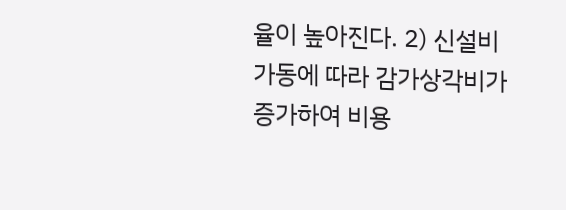율이 높아진다. 2) 신설비 가동에 따라 감가상각비가 증가하여 비용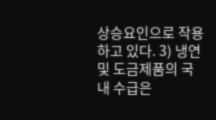상승요인으로 작용하고 있다. 3) 냉연 및 도금제품의 국내 수급은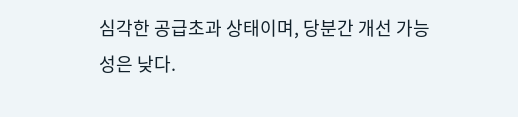심각한 공급초과 상태이며, 당분간 개선 가능성은 낮다.